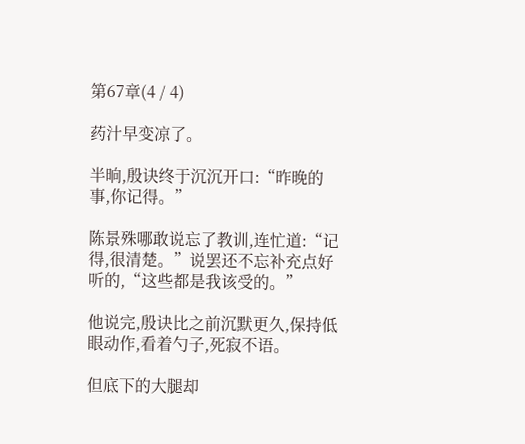第67章(4 / 4)

药汁早变凉了。

半晌,殷诀终于沉沉开口:“昨晚的事,你记得。”

陈景殊哪敢说忘了教训,连忙道:“记得,很清楚。”说罢还不忘补充点好听的,“这些都是我该受的。”

他说完,殷诀比之前沉默更久,保持低眼动作,看着勺子,死寂不语。

但底下的大腿却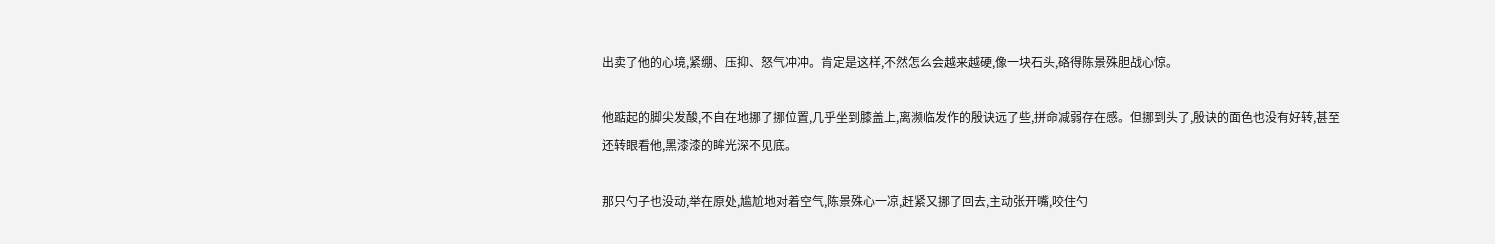出卖了他的心境,紧绷、压抑、怒气冲冲。肯定是这样,不然怎么会越来越硬,像一块石头,硌得陈景殊胆战心惊。

他踮起的脚尖发酸,不自在地挪了挪位置,几乎坐到膝盖上,离濒临发作的殷诀远了些,拼命减弱存在感。但挪到头了,殷诀的面色也没有好转,甚至还转眼看他,黑漆漆的眸光深不见底。

那只勺子也没动,举在原处,尴尬地对着空气,陈景殊心一凉,赶紧又挪了回去,主动张开嘴,咬住勺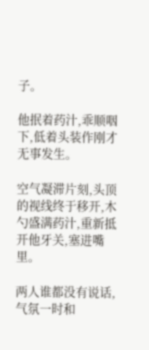子。

他抿着药汁,乖顺咽下,低着头装作刚才无事发生。

空气凝滞片刻,头顶的视线终于移开,木勺盛满药汁,重新抵开他牙关,塞进嘴里。

两人谁都没有说话,气氛一时和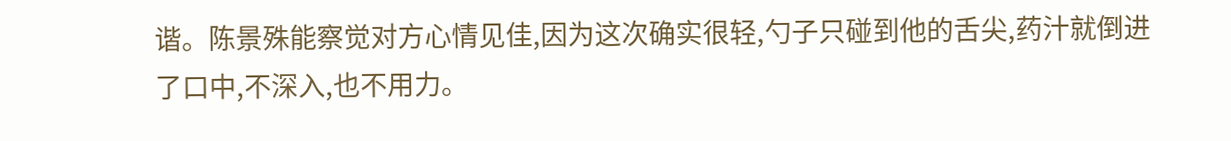谐。陈景殊能察觉对方心情见佳,因为这次确实很轻,勺子只碰到他的舌尖,药汁就倒进了口中,不深入,也不用力。